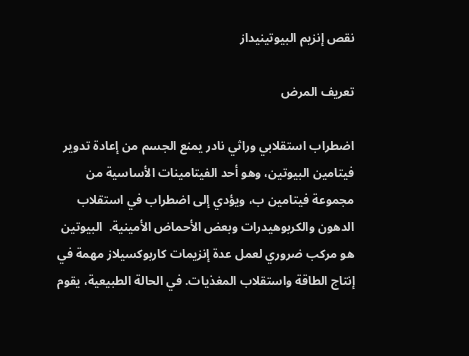نقص إنزيم البيوتينيداز

تعريف المرض

اضطراب استقلابي وراثي نادر يمنع الجسم من إعادة تدوير فيتامين البيوتين، وهو أحد الفيتامينات الأساسية من مجموعة فيتامين ب، ويؤدي إلى اضطراب في استقلاب الدهون والكربوهيدرات وبعض الأحماض الأمينية.  البيوتين هو مركب ضروري لعمل عدة إنزيمات كاربوكسيلاز مهمة في إنتاج الطاقة واستقلاب المغذيات. في الحالة الطبيعية، يقوم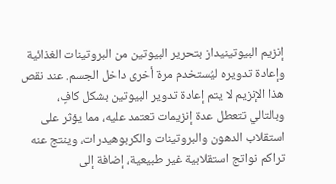إنزيم البيوتينيداز بتحرير البيوتين من البروتينات الغذائية وإعادة تدويره ليُستخدم مرة أخرى داخل الجسم. عند نقص هذا الإنزيم لا يتم إعادة تدوير البيوتين بشكل كافٍ، وبالتالي تتعطل عدة إنزيمات تعتمد عليه، مما يؤثر على استقلاب الدهون والبروتينات والكربوهيدرات، وينتج عنه تراكم نواتج استقلابية غير طبيعية، إضافة إلى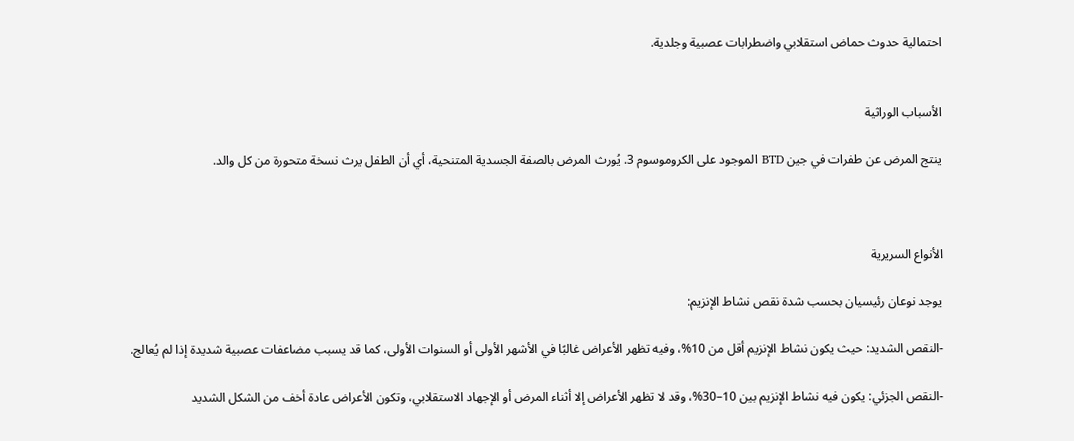احتمالية حدوث حماض استقلابي واضطرابات عصبية وجلدية.


الأسباب الوراثية

ينتج المرض عن طفرات في جين BTD الموجود على الكروموسوم 3. يُورث المرض بالصفة الجسدية المتنحية، أي أن الطفل يرث نسخة متحورة من كل والد.



الأنواع السريرية

يوجد نوعان رئيسيان بحسب شدة نقص نشاط الإنزيم:

-النقص الشديد: حيث يكون نشاط الإنزيم أقل من 10%، وفيه تظهر الأعراض غالبًا في الأشهر الأولى أو السنوات الأولى، كما قد يسبب مضاعفات عصبية شديدة إذا لم يُعالج.

-النقص الجزئي: يكون فيه نشاط الإنزيم بين 10–30%، وقد لا تظهر الأعراض إلا أثناء المرض أو الإجهاد الاستقلابي، وتكون الأعراض عادة أخف من الشكل الشديد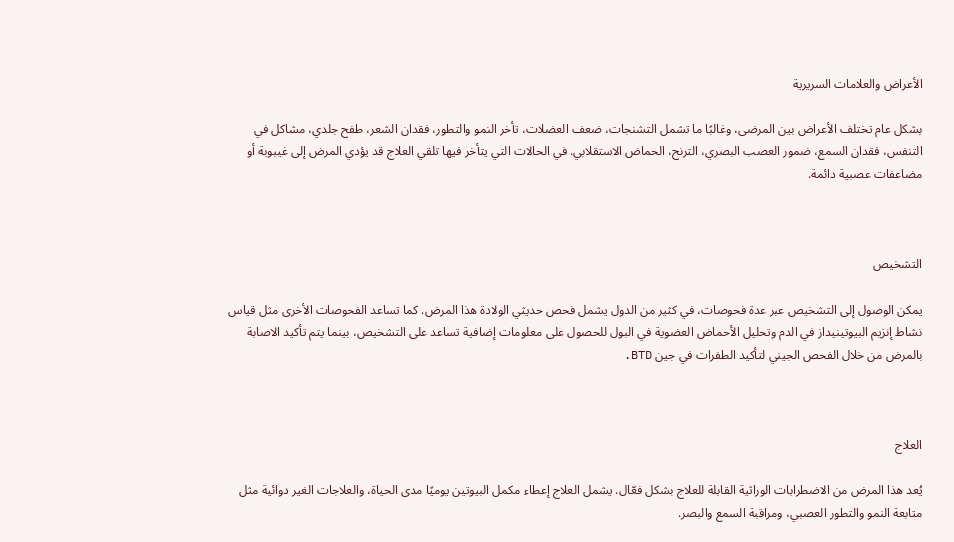الأعراض والعلامات السريرية

بشكل عام تختلف الأعراض بين المرضى، وغالبًا ما تشمل التشنجات، ضعف العضلات، تأخر النمو والتطور، فقدان الشعر، طفح جلدي، مشاكل في التنفس، فقدان السمع، ضمور العصب البصري، الترنح، الحماض الاستقلابي. في الحالات التي يتأخر فيها تلقي العلاج قد يؤدي المرض إلى غيبوبة أو مضاعفات عصبية دائمة.



التشخيص

يمكن الوصول إلى التشخيص عبر عدة فحوصات، في كثير من الدول يشمل فحص حديثي الولادة هذا المرض. كما تساعد الفحوصات الأخرى مثل قياس نشاط إنزيم البيوتينيداز في الدم وتحليل الأحماض العضوية في البول للحصول على معلومات إضافية تساعد على التشخيص، بينما يتم تأكيد الاصابة بالمرض من خلال الفحص الجيني لتأكيد الطفرات في جين BTD.



العلاج

يُعد هذا المرض من الاضطرابات الوراثية القابلة للعلاج بشكل فعّال. يشمل العلاج إعطاء مكمل البيوتين يوميًا مدى الحياة، والعلاجات الغير دوائية مثل متابعة النمو والتطور العصبي، ومراقبة السمع والبصر.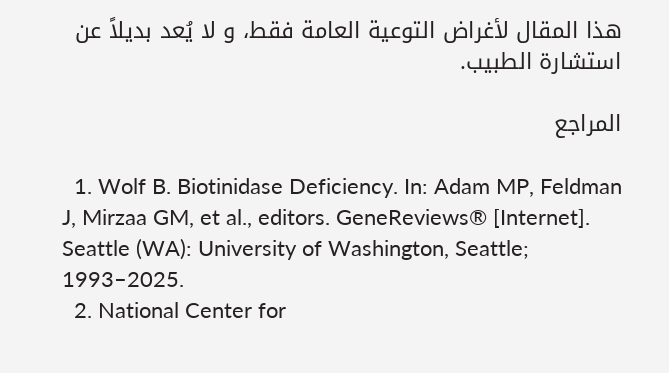هذا المقال لأغراض التوعية العامة فقط، و لا يُعد بديلاً عن استشارة الطبيب.

المراجع

  1. Wolf B. Biotinidase Deficiency. In: Adam MP, Feldman J, Mirzaa GM, et al., editors. GeneReviews® [Internet]. Seattle (WA): University of Washington, Seattle; 1993–2025.
  2. National Center for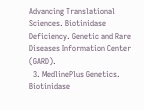Advancing Translational Sciences. Biotinidase Deficiency. Genetic and Rare Diseases Information Center (GARD).
  3. MedlinePlus Genetics. Biotinidase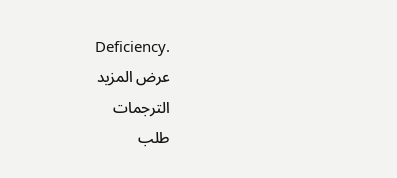Deficiency.
عرض المزيد
الترجمات
طلب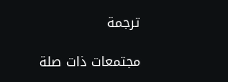ترجمة

مجتمعات ذات صلة